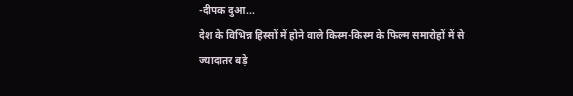-दीपक दुआ...
देश के विभिन्न हिस्सों में होने वाले किस्म-किस्म के फिल्म समारोहों में से ज्यादातर बड़े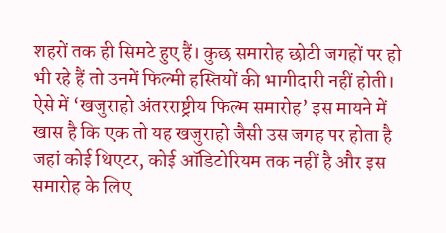शहरों तक ही सिमटे हुए हैं। कुछ समारोह छोटी जगहों पर हो भी रहे हैं तो उनमें फिल्मी हस्तियों की भागीदारी नहीं होती। ऐसे में ‘खजुराहो अंतरराष्ट्रीय फिल्म समारोह’ इस मायने में खास है कि एक तो यह खजुराहो जैसी उस जगह पर होता है जहां कोई थिएटर, कोई ऑडिटोरियम तक नहीं है और इस समारोह के लिए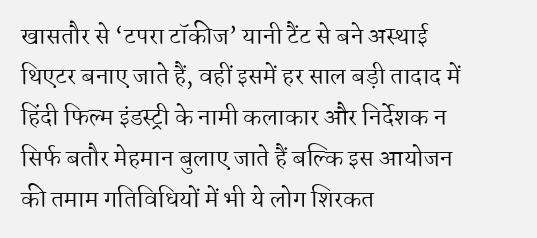खासतौर से ‘टपरा टॉकीज’ यानी टैंट से बने अस्थाई थिएटर बनाए जाते हैं, वहीं इसमें हर साल बड़ी तादाद में हिंदी फिल्म इंडस्ट्री के नामी कलाकार और निर्देशक न सिर्फ बतौर मेहमान बुलाए जाते हैं बल्कि इस आयोजन की तमाम गतिविधियों में भी ये लोग शिरकत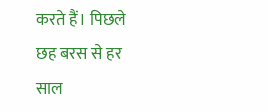करते हैं। पिछले छह बरस से हर साल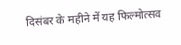दिसंबर के महीने में यह फिल्मोत्सव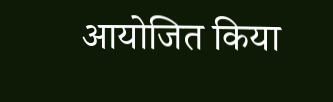आयोजित किया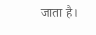जाता है।